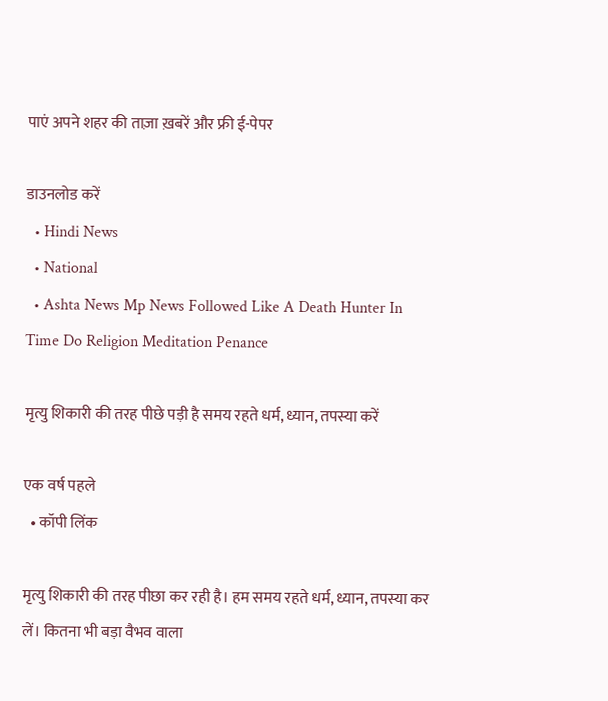पाएं अपने शहर की ताज़ा ख़बरें और फ्री ई-पेपर

डाउनलोड करें
  • Hindi News
  • National
  • Ashta News Mp News Followed Like A Death Hunter In Time Do Religion Meditation Penance

मृत्यु शिकारी की तरह पीछे पड़ी है समय रहते धर्म, ध्यान, तपस्या करें

एक वर्ष पहले
  • कॉपी लिंक

मृत्यु शिकारी की तरह पीछा कर रही है। हम समय रहते धर्म, ध्यान, तपस्या कर लें। कितना भी बड़ा वैभव वाला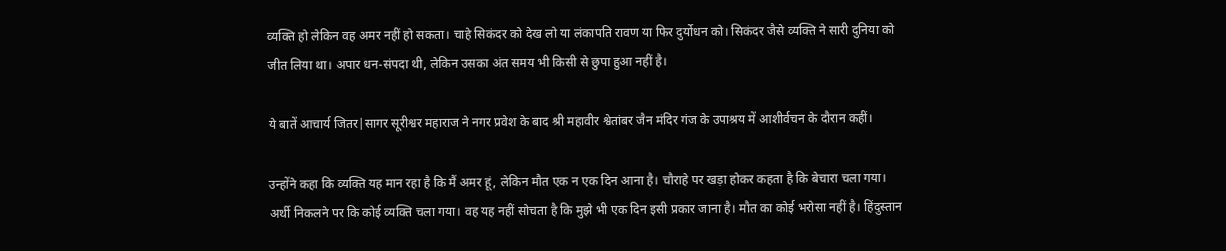व्यक्ति हो लेकिन वह अमर नहीं हो सकता। चाहे सिकंदर को देख लो या लंकापति रावण या फिर दुर्योधन को। सिकंदर जैसे व्यक्ति ने सारी दुनिया को जीत लिया था। अपार धन-संपदा थी, लेकिन उसका अंत समय भी किसी से छुपा हुआ नहीं है।

ये बातें आचार्य जितर|सागर सूरीश्वर महाराज ने नगर प्रवेश के बाद श्री महावीर श्वेतांबर जैन मंदिर गंज के उपाश्रय में आशीर्वचन के दौरान कहीं।

उन्होंने कहा कि व्यक्ति यह मान रहा है कि मैं अमर हूं, लेकिन मौत एक न एक दिन आना है। चौराहे पर खड़ा होकर कहता है कि बेचारा चला गया। अर्थी निकलने पर कि कोई व्यक्ति चला गया। वह यह नहीं सोचता है कि मुझे भी एक दिन इसी प्रकार जाना है। मौत का कोई भरोसा नहीं है। हिंदुस्तान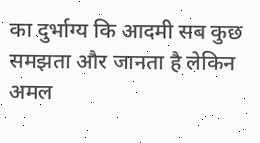का दुर्भाग्य कि आदमी सब कुछ समझता और जानता है लेकिन अमल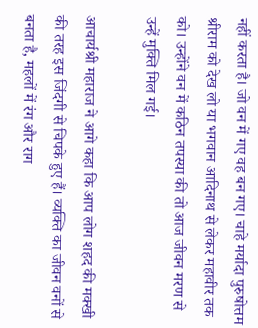नहीं करता है। जो वन में गए वह बन गए। चाहे मर्यादा पुरुषोत्तम श्रीराम को देख लो या भगवान आदिनाथ से लेकर महावीर तक को। उन्होंने वन में कठिन तपस्या की तो आज जीवन मरण से उन्हें मुक्ति मिल गई।

आचार्यश्री महाराज ने आगे कहा कि आप लोग शहद की मक्खी की तरह इस जिंदगी से चिपके हुए हैं। व्यक्ति का जीवन वनों से बनता है, महलों में रंग और राग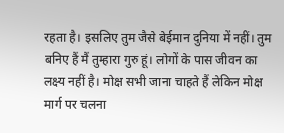रहता है। इसलिए तुम जैसे बेईमान दुनिया में नहीं। तुम बनिए हैं मैं तुम्हारा गुरु हूं। लोगों के पास जीवन का लक्ष्य नहीं है। मोक्ष सभी जाना चाहते हैं लेकिन मोक्ष मार्ग पर चलना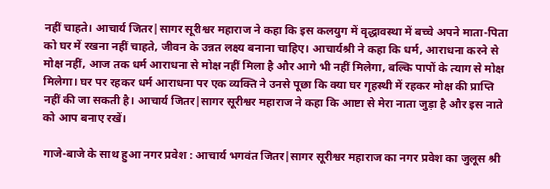नहीं चाहते। आचार्य जितर|सागर सूरीश्वर महाराज ने कहा कि इस कलयुग में वृद्धावस्था में बच्चे अपने माता-पिता को घर में रखना नहीं चाहते, जीवन के उन्नत लक्ष्य बनाना चाहिए। आचार्यश्री ने कहा कि धर्म, आराधना करने से मोक्ष नहीं, आज तक धर्म आराधना से मोक्ष नहीं मिला है और आगे भी नहीं मिलेगा, बल्कि पापों के त्याग से मोक्ष मिलेगा। घर पर रहकर धर्म आराधना पर एक व्यक्ति ने उनसे पूछा कि क्या घर गृहस्थी में रहकर मोक्ष की प्राप्ति नहीं की जा सकती है। आचार्य जितर|सागर सूरीश्वर महाराज ने कहा कि आष्टा से मेरा नाता जुड़ा है और इस नाते को आप बनाए रखें।

गाजे-बाजे के साथ हुआ नगर प्रवेश : आचार्य भगवंत जितर|सागर सूरीश्वर महाराज का नगर प्रवेश का जुलूस श्री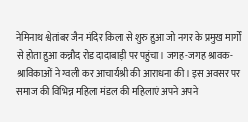नेमिनाथ श्वेतांबर जैन मंदिर किला से शुरु हुआ जो नगर के प्रमुख मार्गों से होता हुआ कन्नौद रोड दादाबाड़ी पर पहुंचा। जगह-जगह श्रावक-श्राविकाओं ने ग्वली कर आचार्यश्री की आराधना की। इस अवसर पर समाज की विभिन्न महिला मंडल की महिलाएं अपने अपने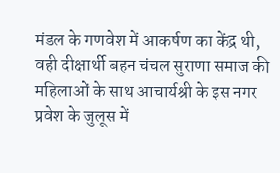मंडल के गणवेश में आकर्षण का केंद्र थी, वही दीक्षार्थी बहन चंचल सुराणा समाज की महिलाओं के साथ आचार्यश्री के इस नगर प्रवेश के जुलूस में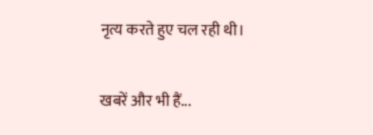नृत्य करते हुए चल रही थी।

खबरें और भी हैं...